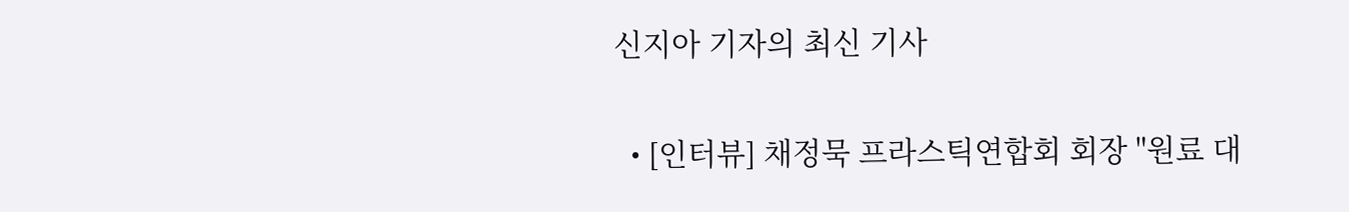신지아 기자의 최신 기사

  • [인터뷰] 채정묵 프라스틱연합회 회장 "원료 대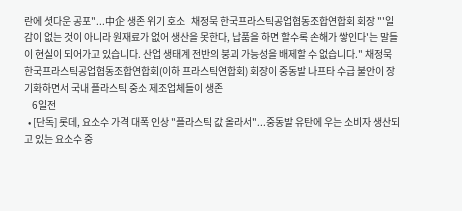란에 셧다운 공포"...中企 생존 위기 호소   채정묵 한국프라스틱공업협동조합연합회 회장 "'일감이 없는 것이 아니라 원재료가 없어 생산을 못한다, 납품을 하면 할수록 손해가 쌓인다'는 말들이 현실이 되어가고 있습니다. 산업 생태계 전반의 붕괴 가능성을 배제할 수 없습니다." 채정묵 한국프라스틱공업협동조합연합회(이하 프라스틱연합회) 회장이 중동발 나프타 수급 불안이 장기화하면서 국내 플라스틱 중소 제조업체들이 생존
    6일전
  • [단독] 롯데, 요소수 가격 대폭 인상 "플라스틱 값 올라서"...중동발 유탄에 우는 소비자 생산되고 있는 요소수 중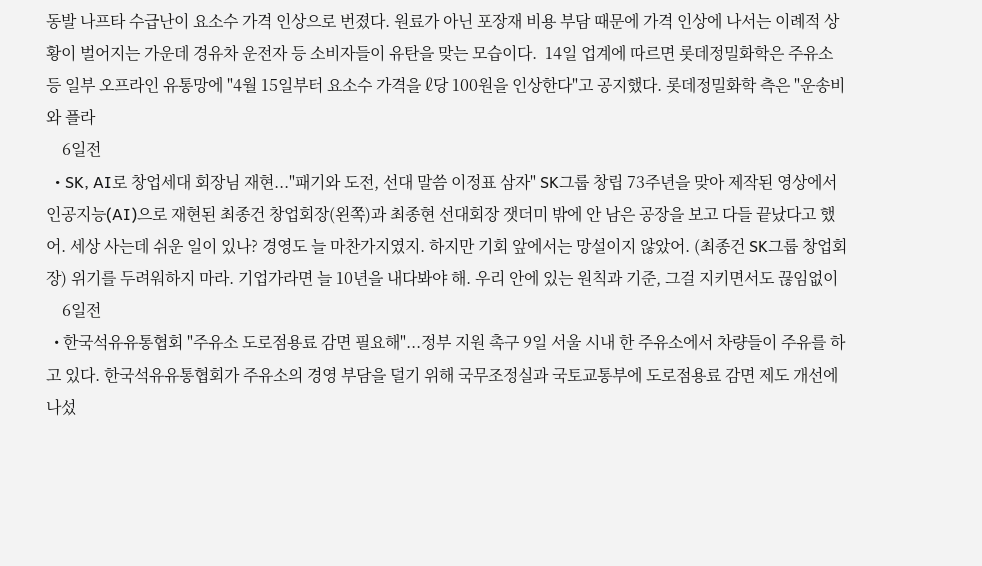동발 나프타 수급난이 요소수 가격 인상으로 번졌다. 원료가 아닌 포장재 비용 부담 때문에 가격 인상에 나서는 이례적 상황이 벌어지는 가운데 경유차 운전자 등 소비자들이 유탄을 맞는 모습이다.  14일 업계에 따르면 롯데정밀화학은 주유소 등 일부 오프라인 유통망에 "4월 15일부터 요소수 가격을 ℓ당 100원을 인상한다"고 공지했다. 롯데정밀화학 측은 "운송비와 플라
    6일전
  • SK, AI로 창업세대 회장님 재현..."패기와 도전, 선대 말씀 이정표 삼자" SK그룹 창립 73주년을 맞아 제작된 영상에서 인공지능(AI)으로 재현된 최종건 창업회장(왼쪽)과 최종현 선대회장 잿더미 밖에 안 남은 공장을 보고 다들 끝났다고 했어. 세상 사는데 쉬운 일이 있나? 경영도 늘 마찬가지였지. 하지만 기회 앞에서는 망설이지 않았어. (최종건 SK그룹 창업회장) 위기를 두려워하지 마라. 기업가라면 늘 10년을 내다봐야 해. 우리 안에 있는 원칙과 기준, 그걸 지키면서도 끊임없이
    6일전
  • 한국석유유통협회 "주유소 도로점용료 감면 필요해"...정부 지원 촉구 9일 서울 시내 한 주유소에서 차량들이 주유를 하고 있다. 한국석유유통협회가 주유소의 경영 부담을 덜기 위해 국무조정실과 국토교통부에 도로점용료 감면 제도 개선에 나섰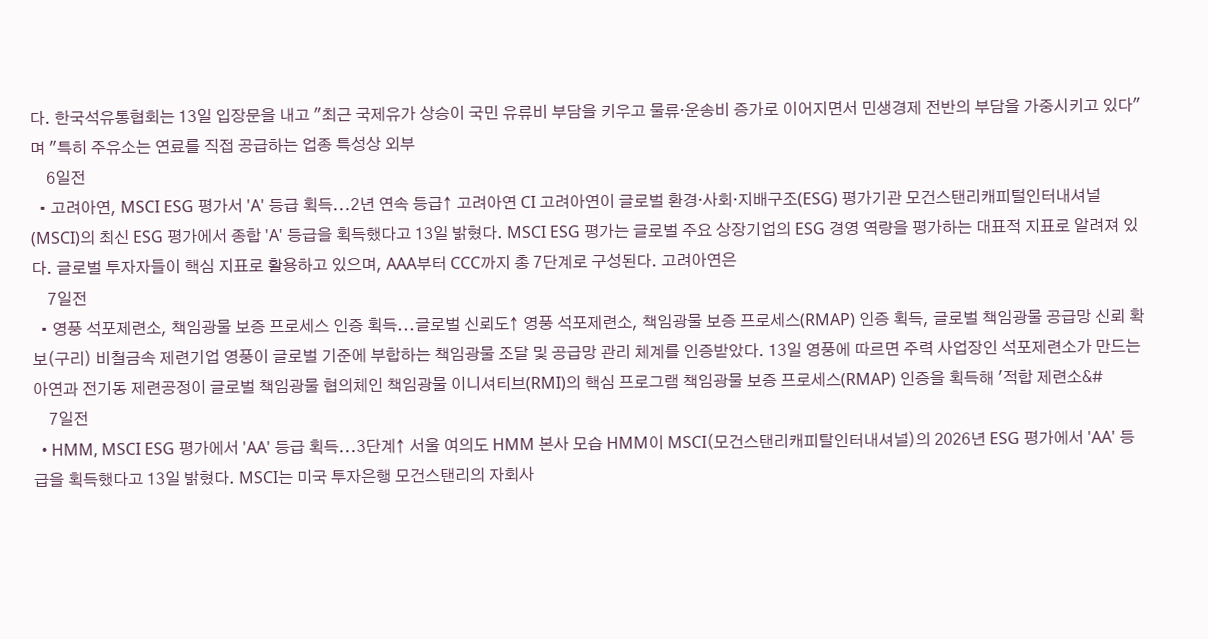다. 한국석유통협회는 13일 입장문을 내고 "최근 국제유가 상승이 국민 유류비 부담을 키우고 물류·운송비 증가로 이어지면서 민생경제 전반의 부담을 가중시키고 있다"며 "특히 주유소는 연료를 직접 공급하는 업종 특성상 외부
    6일전
  • 고려아연, MSCI ESG 평가서 'A' 등급 획득...2년 연속 등급↑ 고려아연 CI 고려아연이 글로벌 환경·사회·지배구조(ESG) 평가기관 모건스탠리캐피털인터내셔널(MSCI)의 최신 ESG 평가에서 종합 'A' 등급을 획득했다고 13일 밝혔다. MSCI ESG 평가는 글로벌 주요 상장기업의 ESG 경영 역량을 평가하는 대표적 지표로 알려져 있다. 글로벌 투자자들이 핵심 지표로 활용하고 있으며, AAA부터 CCC까지 총 7단계로 구성된다. 고려아연은
    7일전
  • 영풍 석포제련소, 책임광물 보증 프로세스 인증 획득...글로벌 신뢰도↑ 영풍 석포제련소, 책임광물 보증 프로세스(RMAP) 인증 획득, 글로벌 책임광물 공급망 신뢰 확보(구리) 비철금속 제련기업 영풍이 글로벌 기준에 부합하는 책임광물 조달 및 공급망 관리 체계를 인증받았다. 13일 영풍에 따르면 주력 사업장인 석포제련소가 만드는 아연과 전기동 제련공정이 글로벌 책임광물 협의체인 책임광물 이니셔티브(RMI)의 핵심 프로그램 책임광물 보증 프로세스(RMAP) 인증을 획득해 '적합 제련소&#
    7일전
  • HMM, MSCI ESG 평가에서 'AA' 등급 획득...3단계↑ 서울 여의도 HMM 본사 모습 HMM이 MSCI(모건스탠리캐피탈인터내셔널)의 2026년 ESG 평가에서 'AA' 등급을 획득했다고 13일 밝혔다. MSCI는 미국 투자은행 모건스탠리의 자회사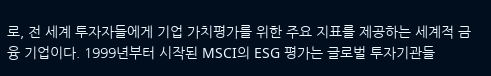로, 전 세계 투자자들에게 기업 가치평가를 위한 주요 지표를 제공하는 세계적 금융 기업이다. 1999년부터 시작된 MSCI의 ESG 평가는 글로벌 투자기관들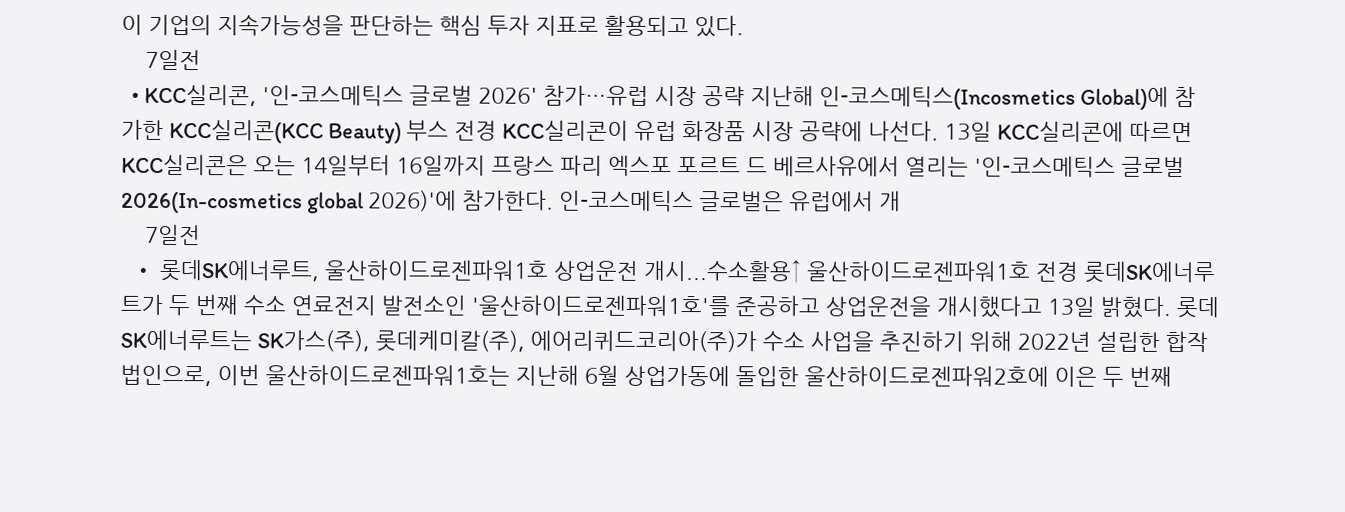이 기업의 지속가능성을 판단하는 핵심 투자 지표로 활용되고 있다.
    7일전
  • KCC실리콘, '인-코스메틱스 글로벌 2026' 참가…유럽 시장 공략 지난해 인-코스메틱스(Incosmetics Global)에 참가한 KCC실리콘(KCC Beauty) 부스 전경 KCC실리콘이 유럽 화장품 시장 공략에 나선다. 13일 KCC실리콘에 따르면 KCC실리콘은 오는 14일부터 16일까지 프랑스 파리 엑스포 포르트 드 베르사유에서 열리는 '인-코스메틱스 글로벌 2026(In-cosmetics global 2026)'에 참가한다. 인-코스메틱스 글로벌은 유럽에서 개
    7일전
  • 롯데SK에너루트, 울산하이드로젠파워1호 상업운전 개시...수소활용↑ 울산하이드로젠파워1호 전경 롯데SK에너루트가 두 번째 수소 연료전지 발전소인 '울산하이드로젠파워1호'를 준공하고 상업운전을 개시했다고 13일 밝혔다. 롯데SK에너루트는 SK가스(주), 롯데케미칼(주), 에어리퀴드코리아(주)가 수소 사업을 추진하기 위해 2022년 설립한 합작법인으로, 이번 울산하이드로젠파워1호는 지난해 6월 상업가동에 돌입한 울산하이드로젠파워2호에 이은 두 번째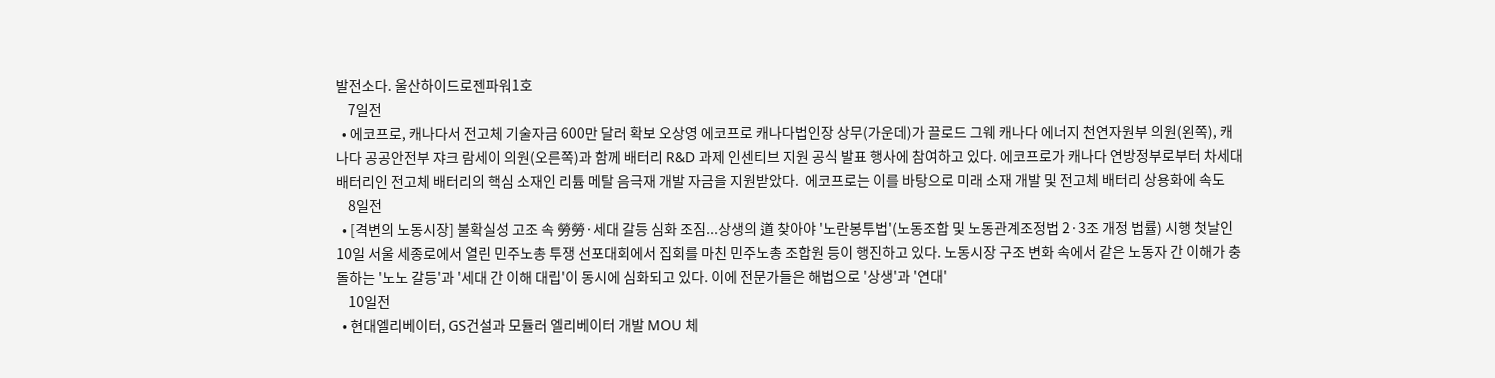발전소다. 울산하이드로젠파워1호
    7일전
  • 에코프로, 캐나다서 전고체 기술자금 600만 달러 확보 오상영 에코프로 캐나다법인장 상무(가운데)가 끌로드 그웨 캐나다 에너지 천연자원부 의원(왼쪽), 캐나다 공공안전부 쟈크 람세이 의원(오른쪽)과 함께 배터리 R&D 과제 인센티브 지원 공식 발표 행사에 참여하고 있다. 에코프로가 캐나다 연방정부로부터 차세대 배터리인 전고체 배터리의 핵심 소재인 리튬 메탈 음극재 개발 자금을 지원받았다.  에코프로는 이를 바탕으로 미래 소재 개발 및 전고체 배터리 상용화에 속도
    8일전
  • [격변의 노동시장] 불확실성 고조 속 勞勞·세대 갈등 심화 조짐...상생의 道 찾아야 '노란봉투법'(노동조합 및 노동관계조정법 2·3조 개정 법률) 시행 첫날인 10일 서울 세종로에서 열린 민주노총 투쟁 선포대회에서 집회를 마친 민주노총 조합원 등이 행진하고 있다. 노동시장 구조 변화 속에서 같은 노동자 간 이해가 충돌하는 '노노 갈등'과 '세대 간 이해 대립'이 동시에 심화되고 있다. 이에 전문가들은 해법으로 '상생'과 '연대'
    10일전
  • 현대엘리베이터, GS건설과 모듈러 엘리베이터 개발 MOU 체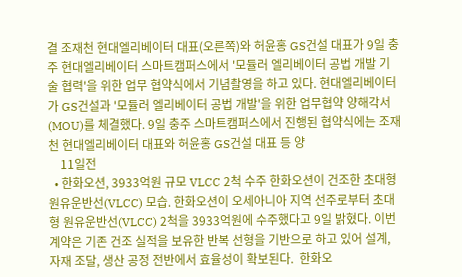결 조재천 현대엘리베이터 대표(오른쪽)와 허윤홍 GS건설 대표가 9일 충주 현대엘리베이터 스마트캠퍼스에서 '모듈러 엘리베이터 공법 개발 기술 협력'을 위한 업무 협약식에서 기념촬영을 하고 있다. 현대엘리베이터가 GS건설과 '모듈러 엘리베이터 공법 개발'을 위한 업무협약 양해각서(MOU)를 체결했다. 9일 충주 스마트캠퍼스에서 진행된 협약식에는 조재천 현대엘리베이터 대표와 허윤홍 GS건설 대표 등 양
    11일전
  • 한화오션, 3933억원 규모 VLCC 2척 수주 한화오션이 건조한 초대형 원유운반선(VLCC) 모습. 한화오션이 오세아니아 지역 선주로부터 초대형 원유운반선(VLCC) 2척을 3933억원에 수주했다고 9일 밝혔다. 이번 계약은 기존 건조 실적을 보유한 반복 선형을 기반으로 하고 있어 설계, 자재 조달, 생산 공정 전반에서 효율성이 확보된다.  한화오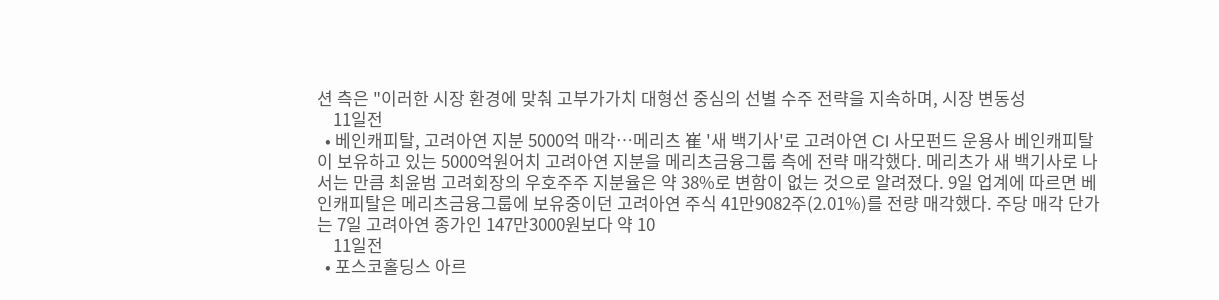션 측은 "이러한 시장 환경에 맞춰 고부가가치 대형선 중심의 선별 수주 전략을 지속하며, 시장 변동성
    11일전
  • 베인캐피탈, 고려아연 지분 5000억 매각…메리츠 崔 '새 백기사'로 고려아연 CI 사모펀드 운용사 베인캐피탈이 보유하고 있는 5000억원어치 고려아연 지분을 메리츠금융그룹 측에 전략 매각했다. 메리츠가 새 백기사로 나서는 만큼 최윤범 고려회장의 우호주주 지분율은 약 38%로 변함이 없는 것으로 알려졌다. 9일 업계에 따르면 베인캐피탈은 메리츠금융그룹에 보유중이던 고려아연 주식 41만9082주(2.01%)를 전량 매각했다. 주당 매각 단가는 7일 고려아연 종가인 147만3000원보다 약 10
    11일전
  • 포스코홀딩스 아르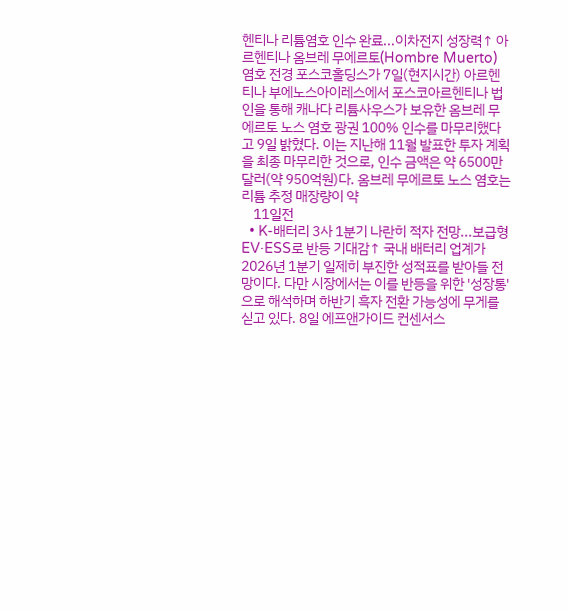헨티나 리튬염호 인수 완료...이차전지 성장력↑ 아르헨티나 옴브레 무에르토(Hombre Muerto) 염호 전경 포스코홀딩스가 7일(현지시간) 아르헨티나 부에노스아이레스에서 포스코아르헨티나 법인을 통해 캐나다 리튬사우스가 보유한 옴브레 무에르토 노스 염호 광권 100% 인수를 마무리했다고 9일 밝혔다. 이는 지난해 11월 발표한 투자 계획을 최종 마무리한 것으로, 인수 금액은 약 6500만 달러(약 950억원)다. 옴브레 무에르토 노스 염호는 리튬 추정 매장량이 약
    11일전
  • K-배터리 3사 1분기 나란히 적자 전망...보급형 EV·ESS로 반등 기대감↑ 국내 배터리 업계가 2026년 1분기 일제히 부진한 성적표를 받아들 전망이다. 다만 시장에서는 이를 반등을 위한 '성장통'으로 해석하며 하반기 흑자 전환 가능성에 무게를 싣고 있다. 8일 에프앤가이드 컨센서스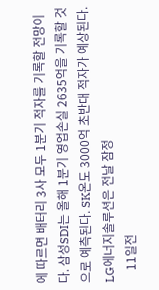에 따르면 배터리 3사 모두 1분기 적자를 기록할 전망이다. 삼성SDI는 올해 1분기 영업손실 2635억을 기록할 것으로 예측된다. SK온도 3000억 초반대 적자가 예상된다. LG에너지솔루션은 전날 잠정
    11일전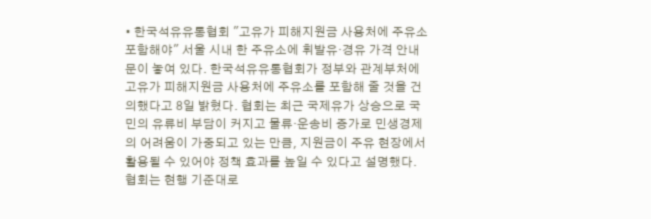• 한국석유유통협회 "고유가 피해지원금 사용처에 주유소 포함해야" 서울 시내 한 주유소에 휘발유·경유 가격 안내문이 놓여 있다. 한국석유유통협회가 정부와 관계부처에 고유가 피해지원금 사용처에 주유소를 포함해 줄 것을 건의했다고 8일 밝혔다. 협회는 최근 국제유가 상승으로 국민의 유류비 부담이 커지고 물류·운송비 증가로 민생경제의 어려움이 가중되고 있는 만큼, 지원금이 주유 현장에서 활용될 수 있어야 정책 효과를 높일 수 있다고 설명했다. 협회는 현행 기준대로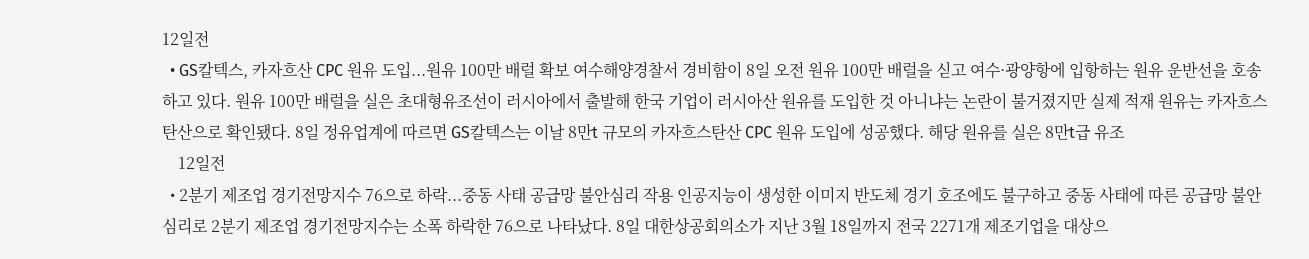12일전
  • GS칼텍스, 카자흐산 CPC 원유 도입...원유 100만 배럴 확보 여수해양경찰서 경비함이 8일 오전 원유 100만 배럴을 싣고 여수·광양항에 입항하는 원유 운반선을 호송하고 있다. 원유 100만 배럴을 실은 초대형유조선이 러시아에서 출발해 한국 기업이 러시아산 원유를 도입한 것 아니냐는 논란이 불거졌지만 실제 적재 원유는 카자흐스탄산으로 확인됐다. 8일 정유업계에 따르면 GS칼텍스는 이날 8만t 규모의 카자흐스탄산 CPC 원유 도입에 성공했다. 해당 원유를 실은 8만t급 유조
    12일전
  • 2분기 제조업 경기전망지수 76으로 하락...중동 사태 공급망 불안심리 작용 인공지능이 생성한 이미지 반도체 경기 호조에도 불구하고 중동 사태에 따른 공급망 불안 심리로 2분기 제조업 경기전망지수는 소폭 하락한 76으로 나타났다. 8일 대한상공회의소가 지난 3월 18일까지 전국 2271개 제조기업을 대상으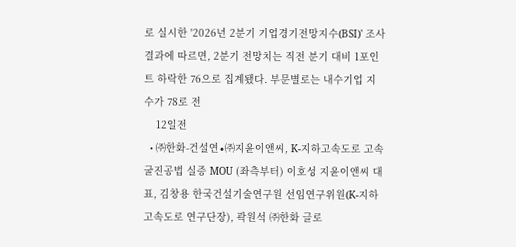로 실시한 '2026년 2분기 기업경기전망지수(BSI)' 조사 결과에 따르면, 2분기 전망치는 직전 분기 대비 1포인트 하락한 76으로 집계됐다. 부문별로는 내수기업 지수가 78로 전
    12일전
  • ㈜한화-건설연∙㈜지윤이앤씨, K-지하고속도로 고속굴진공법 실증 MOU (좌측부터) 이호성 지윤이앤씨 대표, 김창용 한국건설기술연구원 선임연구위원(K-지하고속도로 연구단장), 곽원석 ㈜한화 글로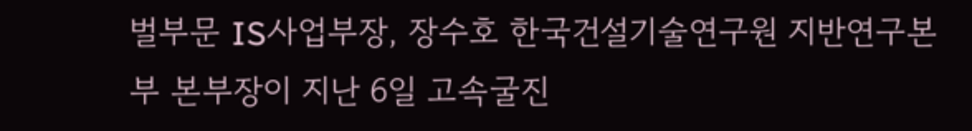벌부문 IS사업부장, 장수호 한국건설기술연구원 지반연구본부 본부장이 지난 6일 고속굴진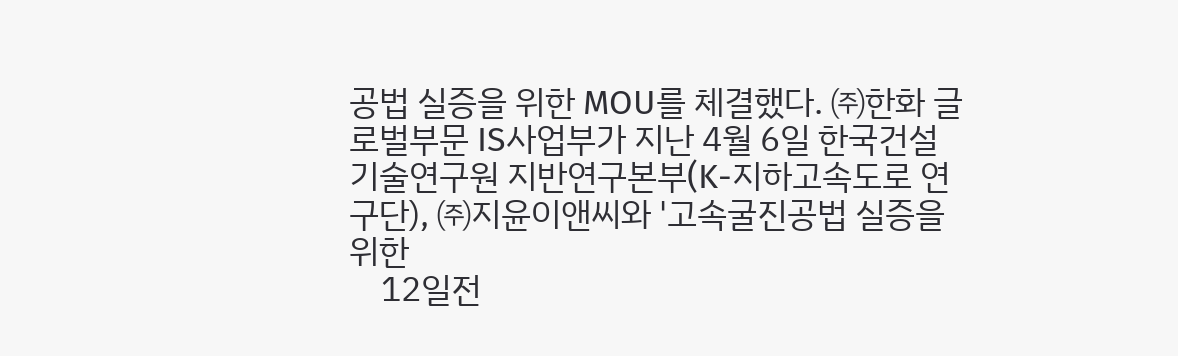공법 실증을 위한 MOU를 체결했다. ㈜한화 글로벌부문 IS사업부가 지난 4월 6일 한국건설기술연구원 지반연구본부(K-지하고속도로 연구단), ㈜지윤이앤씨와 '고속굴진공법 실증을 위한
    12일전